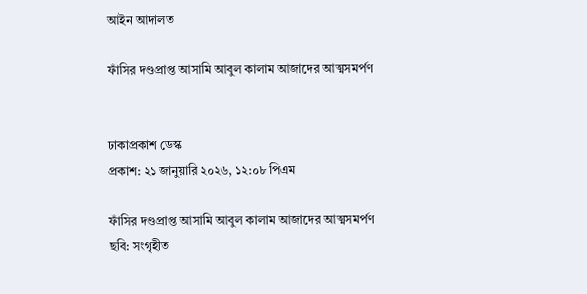আইন আদালত

ফাঁসির দণ্ডপ্রাপ্ত আসামি আবুল কালাম আজাদের আত্মসমর্পণ


ঢাকাপ্রকাশ ডেস্ক
প্রকাশ: ২১ জানুয়ারি ২০২৬, ১২:০৮ পিএম

ফাঁসির দণ্ডপ্রাপ্ত আসামি আবুল কালাম আজাদের আত্মসমর্পণ
ছবি: সংগৃহীত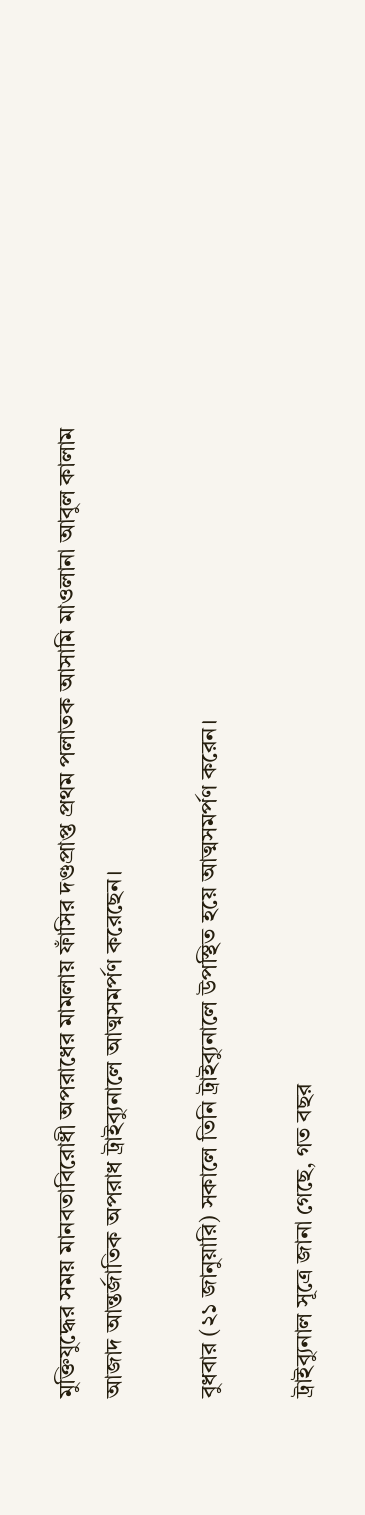মুক্তিযুদ্ধের সময় মানবতাবিরোধী অপরাধের মামলায় ফাঁসির দণ্ডপ্রাপ্ত প্রথম পলাতক আসামি মাওলানা আবুল কালাম আজাদ আন্তর্জাতিক অপরাধ ট্রাইব্যুনালে আত্মসমর্পণ করেছেন।

বুধবার (২১ জানুয়ারি) সকালে তিনি ট্রাইব্যুনালে উপস্থিত হয়ে আত্মসমর্পণ করেন।

ট্রাইব্যুনাল সূত্রে জানা গেছে, গত বছর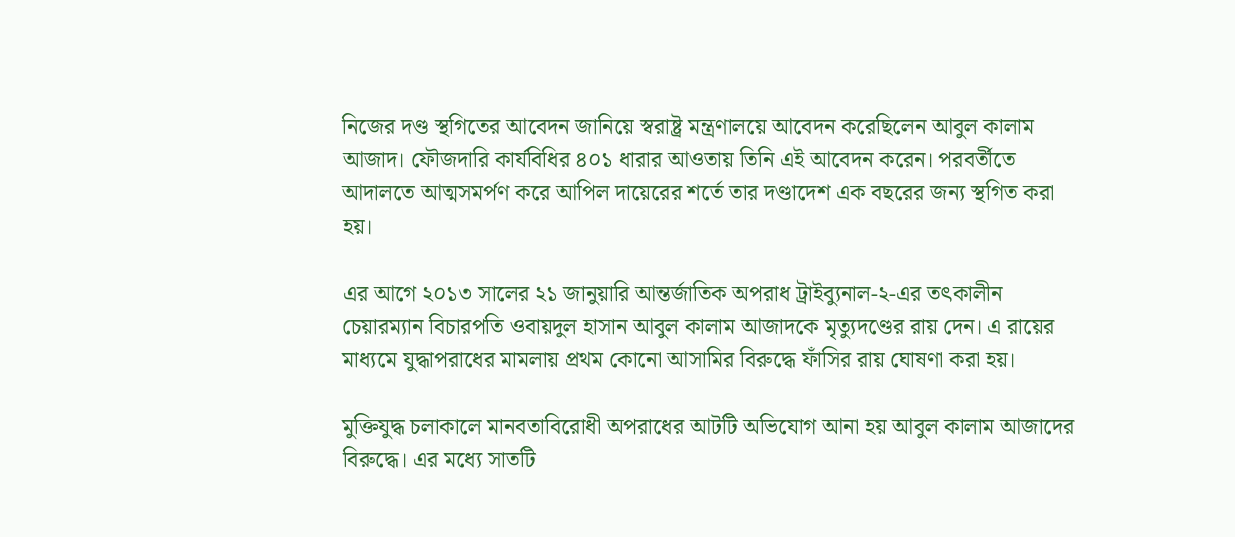নিজের দণ্ড স্থগিতের আবেদন জানিয়ে স্বরাষ্ট্র মন্ত্রণালয়ে আবেদন করেছিলেন আবুল কালাম আজাদ। ফৌজদারি কার্যবিধির ৪০১ ধারার আওতায় তিনি এই আবেদন করেন। পরবর্তীতে আদালতে আত্মসমর্পণ করে আপিল দায়েরের শর্তে তার দণ্ডাদেশ এক বছরের জন্য স্থগিত করা হয়।

এর আগে ২০১৩ সালের ২১ জানুয়ারি আন্তর্জাতিক অপরাধ ট্রাইব্যুনাল-২-এর তৎকালীন চেয়ারম্যান বিচারপতি ওবায়দুল হাসান আবুল কালাম আজাদকে মৃত্যুদণ্ডের রায় দেন। এ রায়ের মাধ্যমে যুদ্ধাপরাধের মামলায় প্রথম কোনো আসামির বিরুদ্ধে ফাঁসির রায় ঘোষণা করা হয়।

মুক্তিযুদ্ধ চলাকালে মানবতাবিরোধী অপরাধের আটটি অভিযোগ আনা হয় আবুল কালাম আজাদের বিরুদ্ধে। এর মধ্যে সাতটি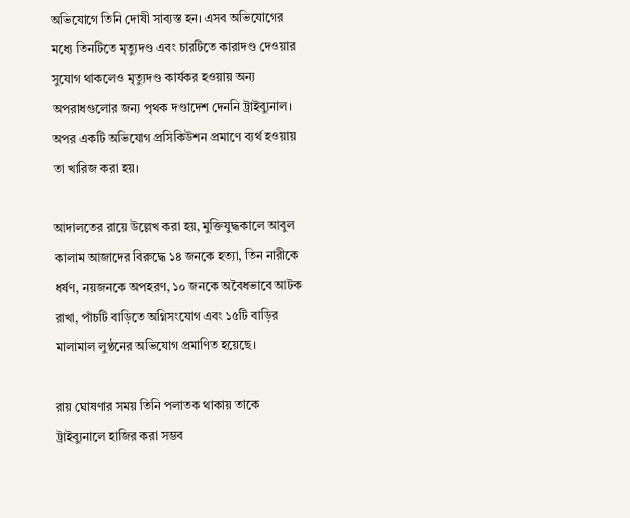অভিযোগে তিনি দোষী সাব্যস্ত হন। এসব অভিযোগের মধ্যে তিনটিতে মৃত্যুদণ্ড এবং চারটিতে কারাদণ্ড দেওয়ার সুযোগ থাকলেও মৃত্যুদণ্ড কার্যকর হওয়ায় অন্য অপরাধগুলোর জন্য পৃথক দণ্ডাদেশ দেননি ট্রাইব্যুনাল। অপর একটি অভিযোগ প্রসিকিউশন প্রমাণে ব্যর্থ হওয়ায় তা খারিজ করা হয়।

আদালতের রায়ে উল্লেখ করা হয়, মুক্তিযুদ্ধকালে আবুল কালাম আজাদের বিরুদ্ধে ১৪ জনকে হত্যা, তিন নারীকে ধর্ষণ, নয়জনকে অপহরণ, ১০ জনকে অবৈধভাবে আটক রাখা, পাঁচটি বাড়িতে অগ্নিসংযোগ এবং ১৫টি বাড়ির মালামাল লুণ্ঠনের অভিযোগ প্রমাণিত হয়েছে।

রায় ঘোষণার সময় তিনি পলাতক থাকায় তাকে ট্রাইব্যুনালে হাজির করা সম্ভব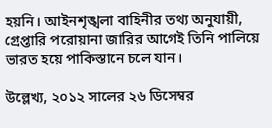হয়নি। আইনশৃঙ্খলা বাহিনীর তথ্য অনুযায়ী, গ্রেপ্তারি পরোয়ানা জারির আগেই তিনি পালিয়ে ভারত হয়ে পাকিস্তানে চলে যান।

উল্লেখ্য, ২০১২ সালের ২৬ ডিসেম্বর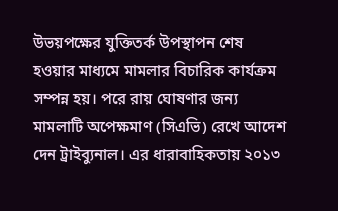উভয়পক্ষের যুক্তিতর্ক উপস্থাপন শেষ হওয়ার মাধ্যমে মামলার বিচারিক কার্যক্রম সম্পন্ন হয়। পরে রায় ঘোষণার জন্য মামলাটি অপেক্ষমাণ (সিএভি) রেখে আদেশ দেন ট্রাইব্যুনাল। এর ধারাবাহিকতায় ২০১৩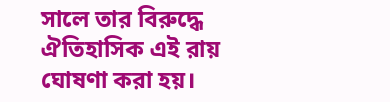সালে তার বিরুদ্ধে ঐতিহাসিক এই রায় ঘোষণা করা হয়।